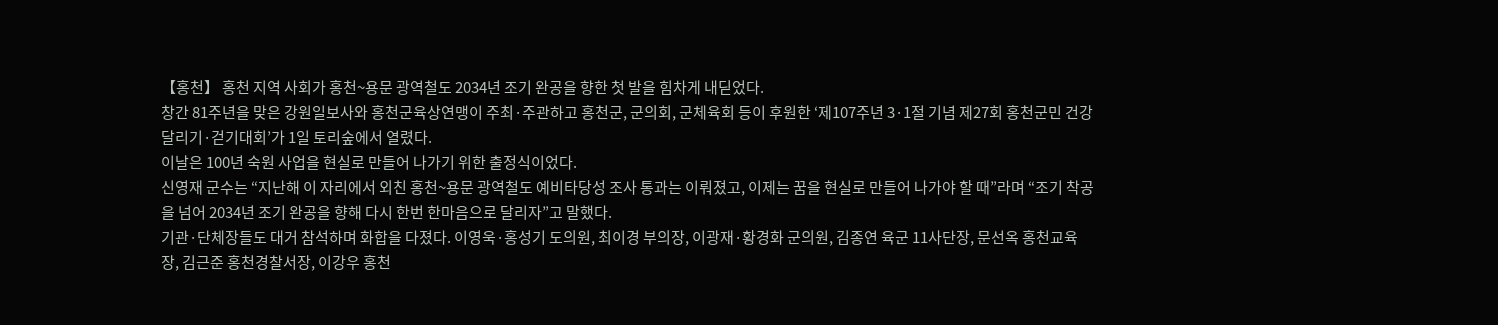【홍천】 홍천 지역 사회가 홍천~용문 광역철도 2034년 조기 완공을 향한 첫 발을 힘차게 내딛었다.
창간 81주년을 맞은 강원일보사와 홍천군육상연맹이 주최·주관하고 홍천군, 군의회, 군체육회 등이 후원한 ‘제107주년 3·1절 기념 제27회 홍천군민 건강달리기·걷기대회’가 1일 토리숲에서 열렸다.
이날은 100년 숙원 사업을 현실로 만들어 나가기 위한 출정식이었다.
신영재 군수는 “지난해 이 자리에서 외친 홍천~용문 광역철도 예비타당성 조사 통과는 이뤄졌고, 이제는 꿈을 현실로 만들어 나가야 할 때”라며 “조기 착공을 넘어 2034년 조기 완공을 향해 다시 한번 한마음으로 달리자”고 말했다.
기관·단체장들도 대거 참석하며 화합을 다졌다. 이영욱·홍성기 도의원, 최이경 부의장, 이광재·황경화 군의원, 김종연 육군 11사단장, 문선옥 홍천교육장, 김근준 홍천경찰서장, 이강우 홍천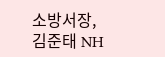소방서장, 김준태 NH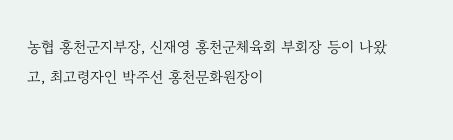농협 홍천군지부장, 신재영 홍천군체육회 부회장 등이 나왔고, 최고령자인 박주선 홍천문화원장이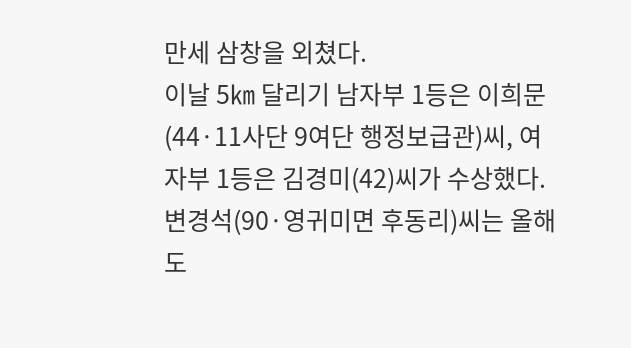만세 삼창을 외쳤다.
이날 5㎞ 달리기 남자부 1등은 이희문(44·11사단 9여단 행정보급관)씨, 여자부 1등은 김경미(42)씨가 수상했다.
변경석(90·영귀미면 후동리)씨는 올해도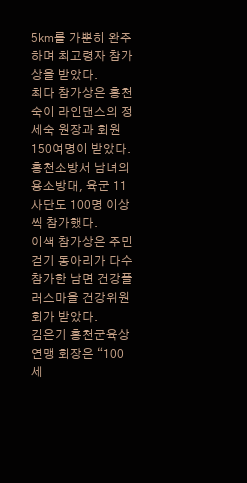5㎞를 가뿐히 완주하며 최고령자 참가상을 받았다.
최다 참가상은 홍천 숙이 라인댄스의 정세숙 원장과 회원 150여명이 받았다. 홍천소방서 남녀의용소방대, 육군 11사단도 100명 이상씩 참가했다.
이색 참가상은 주민 걷기 동아리가 다수 참가한 남면 건강플러스마을 건강위원회가 받았다.
김은기 홍천군육상연맹 회장은 “100세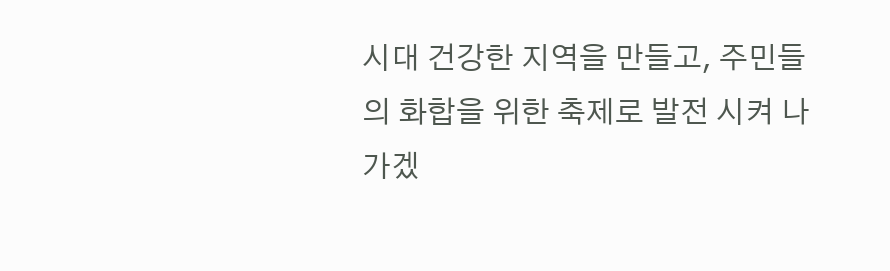시대 건강한 지역을 만들고, 주민들의 화합을 위한 축제로 발전 시켜 나가겠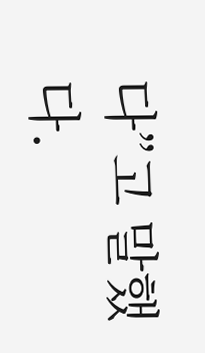다”고 말했다.